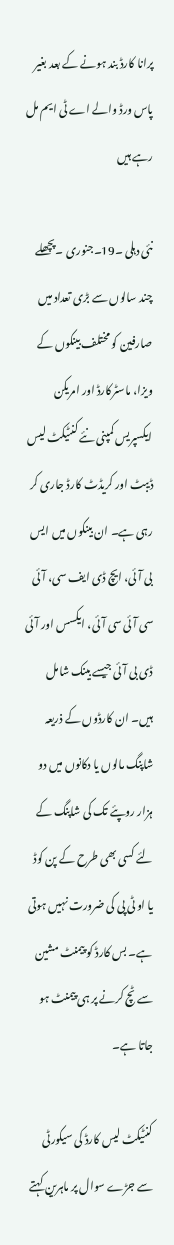پرانا کارڈ بند ہونے کے بعد بغیر پاس ورڈ والے اے ٹی ایم مل رہے ہیں

نئی دہلی ۔19۔جنوری ۔پچھلے چند سالوں سے بڑی تعداد میں صارفین کو مختلف بینکوں کے ویزا، ماسٹرکارڈ اور امریکن ایکسپریس کمپنی نئے کنٹیکٹ لیس ڈیبٹ اور کریڈٹ کارڈ جاری کر رہی ہے۔ ان بینکوں میں ایس بی آئی، ایچ ڈی ایف سی، آئی سی آئی سی آئی، ایکسس اور آئی ڈی بی آئی جیسے بینک شامل ہیں۔ ان کارڈوں کے ذریعہ شاپنگ مالوں یا دکانوں میں دو ہزار روپئے تک کی شاپنگ کے لئے کسی بھی طرح کے پن کوڈ یا او ٹی پی کی ضرورت نہیں ہوتی ہے۔ بس کارڈ کو پیمنٹ مشین سے ٹچ کرنے پر ہی پیمنٹ ہو جاتا ہے۔

کنٹیکٹ لیس کارڈ کی سیکورٹی سے جڑے سوال پر ماہرین کہتے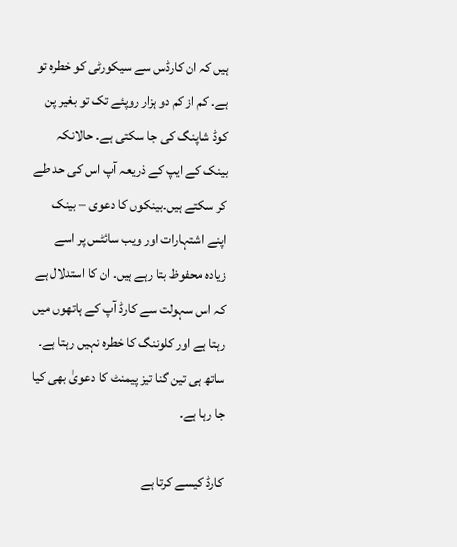ہیں کہ ان کارڈس سے سیکورٹی کو خطرہ تو ہے۔ کم از کم دو ہزار روپئے تک تو بغیر پن کوڈ شاپنگ کی جا سکتی ہے۔ حالانکہ بینک کے ایپ کے ذریعہ آپ اس کی حد طے کر سکتے ہیں۔بینکوں کا دعوی – بینک اپنے اشتہارات اور ویب سائٹس پر اسے زیادہ محفوظ بتا رہے ہیں۔ ان کا استدلال ہے کہ اس سہولت سے کارڈ آپ کے ہاتھوں میں رہتا ہے اور کلوننگ کا خطرہ نہیں رہتا ہے۔ ساتھ ہی تین گنا تیز پیمنٹ کا دعویٰ بھی کیا جا رہا ہے۔

کارڈ کیسے کرتا ہے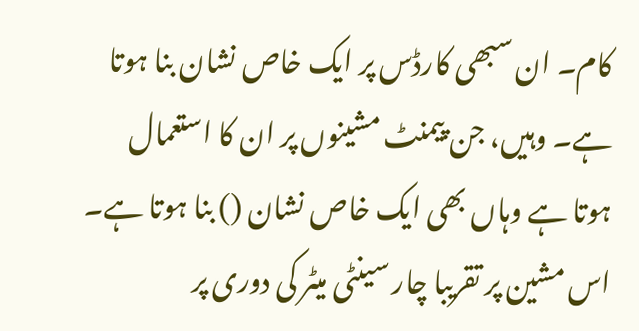کام۔ ان سبھی کارڈس پر ایک خاص نشان بنا ہوتا ہے۔ وہیں، جن پیمنٹ مشینوں پر ان کا استعمال ہوتا ہے وہاں بھی ایک خاص نشان () بنا ہوتا ہے۔ اس مشین پر تقریبا چار سینٹی میٹر کی دوری پر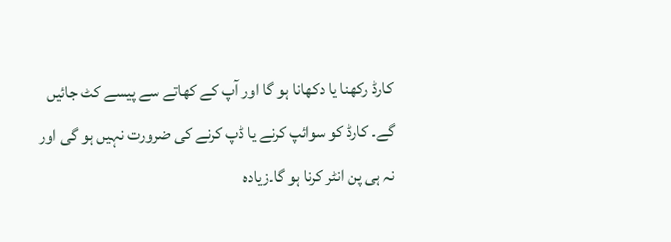کارڈ رکھنا یا دکھانا ہو گا اور آپ کے کھاتے سے پیسے کٹ جائیں گے۔ کارڈ کو سوائپ کرنے یا ڈپ کرنے کی ضرورت نہیں ہو گی اور نہ ہی پن انٹر کرنا ہو گا۔زیادہ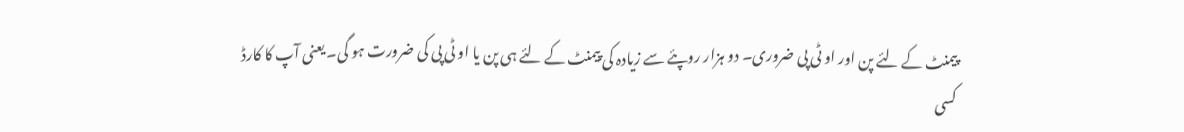پیمنٹ کے لئے پن اور او ٹی پی ضروری۔ دو ہزار روپئے سے زیادہ کی پیمنٹ کے لئے ہی پن یا او ٹی پی کی ضرورت ہو گی۔ یعنی آپ کا کارڈ کسی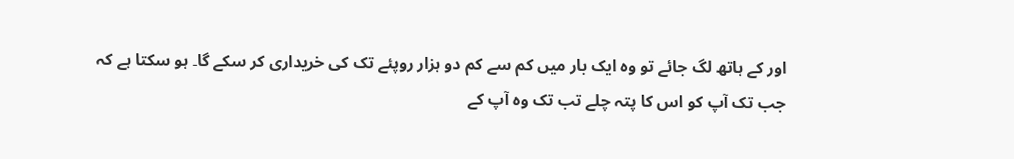اور کے ہاتھ لگ جائے تو وہ ایک بار میں کم سے کم دو ہزار روپئے تک کی خریداری کر سکے گا۔ ہو سکتا ہے کہ جب تک آپ کو اس کا پتہ چلے تب تک وہ آپ کے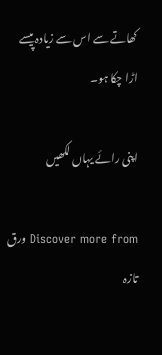کھاتے سے اس سے زیادہ پیسے اڑا چکا ہو۔

اپنی رائے یہاں لکھیں

Discover more from ورق تازہ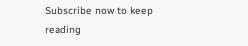Subscribe now to keep reading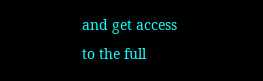and get access to the full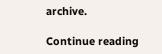archive.

Continue reading